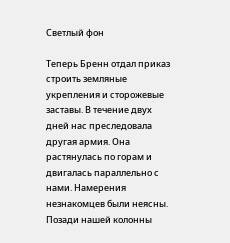Светлый фон

Теперь Бренн отдал приказ строить земляные укрепления и сторожевые заставы. В течение двух дней нас преследовала другая армия. Она растянулась по горам и двигалась параллельно с нами. Намерения незнакомцев были неясны. Позади нашей колонны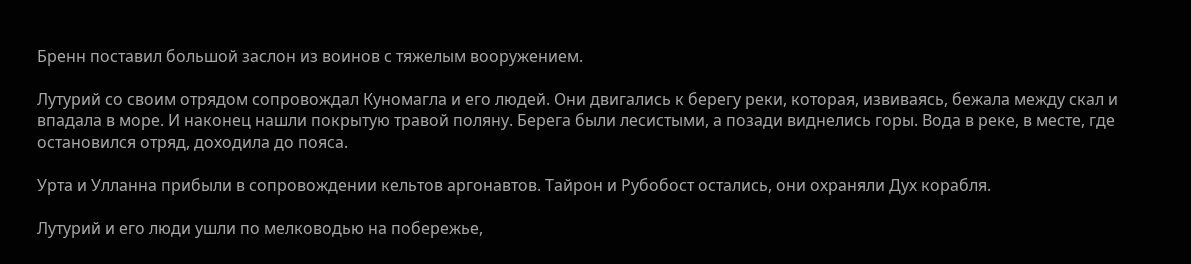Бренн поставил большой заслон из воинов с тяжелым вооружением.

Лутурий со своим отрядом сопровождал Куномагла и его людей. Они двигались к берегу реки, которая, извиваясь, бежала между скал и впадала в море. И наконец нашли покрытую травой поляну. Берега были лесистыми, а позади виднелись горы. Вода в реке, в месте, где остановился отряд, доходила до пояса.

Урта и Улланна прибыли в сопровождении кельтов аргонавтов. Тайрон и Рубобост остались, они охраняли Дух корабля.

Лутурий и его люди ушли по мелководью на побережье,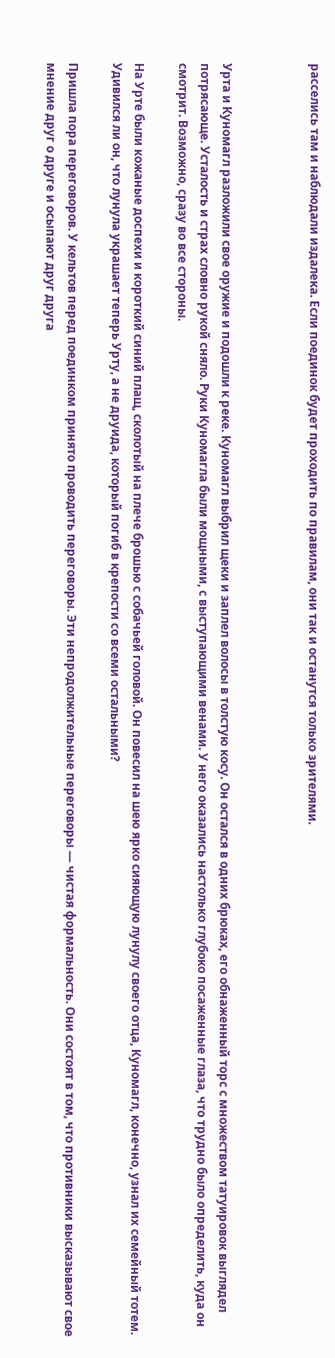расселись там и наблюдали издалека. Если поединок будет проходить по правилам, они так и останутся только зрителями.



Урта и Куномагл разложили свое оружие и подошли к реке. Куномагл выбрил щеки и заплел волосы в толстую косу. Он остался в одних брюках, его обнаженный торс с множеством татуировок выглядел потрясающе. Усталость и страх словно рукой сняло. Руки Куномагла были мощными, с выступающими венами. У него оказались настолько глубоко посаженные глаза, что трудно было определить, куда он смотрит. Возможно, сразу во все стороны.

На Урте были кожаные доспехи и короткий синий плащ, сколотый на плече брошью с собачьей головой. Он повесил на шею ярко сияющую лунулу своего отца, Куномагл, конечно, узнал их семейный тотем. Удивился ли он, что лунула украшает теперь Урту, а не друида, который погиб в крепости со всеми остальными?

Пришла пора переговоров. У кельтов перед поединком принято проводить переговоры. Эти непродолжительные переговоры — чистая формальность. Они состоят в том, что противники высказывают свое мнение друг о друге и осыпают друг друга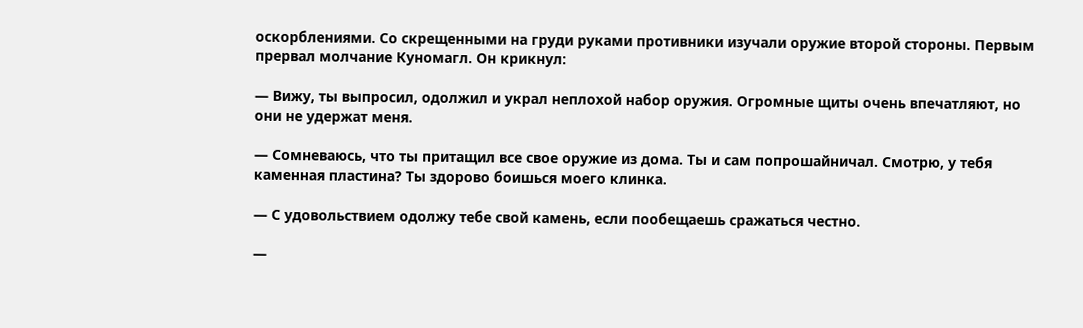оскорблениями. Со скрещенными на груди руками противники изучали оружие второй стороны. Первым прервал молчание Куномагл. Он крикнул:

— Вижу, ты выпросил, одолжил и украл неплохой набор оружия. Огромные щиты очень впечатляют, но они не удержат меня.

— Сомневаюсь, что ты притащил все свое оружие из дома. Ты и сам попрошайничал. Смотрю, у тебя каменная пластина? Ты здорово боишься моего клинка.

— С удовольствием одолжу тебе свой камень, если пообещаешь сражаться честно.

—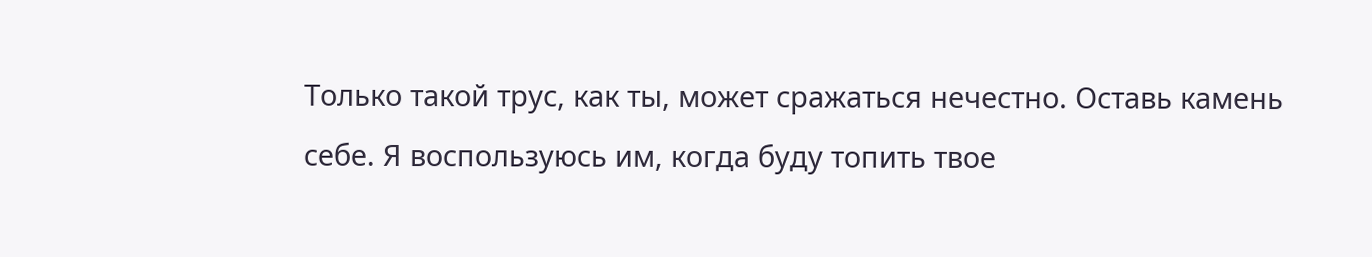Только такой трус, как ты, может сражаться нечестно. Оставь камень себе. Я воспользуюсь им, когда буду топить твое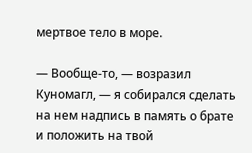мертвое тело в море.

— Вообще-то, — возразил Куномагл, — я собирался сделать на нем надпись в память о брате и положить на твой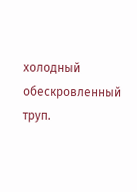холодный обескровленный труп.